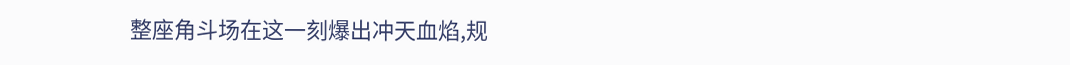整座角斗场在这一刻爆出冲天血焰,规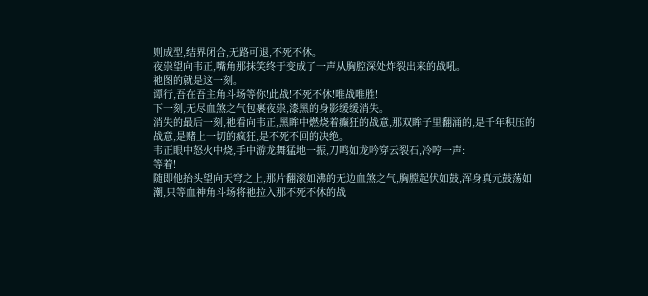则成型,结界闭合,无路可退,不死不休。
夜祟望向韦正,嘴角那抹笑终于变成了一声从胸腔深处炸裂出来的战吼。
祂图的就是这一刻。
谭行,吾在吾主角斗场等你!此战!不死不休!唯战唯胜!
下一刻,无尽血煞之气包裹夜祟,漆黑的身影缓缓消失。
消失的最后一刻,祂看向韦正,黑眸中燃烧着癫狂的战意,那双眸子里翻涌的,是千年积压的战意,是赌上一切的疯狂,是不死不回的决绝。
韦正眼中怒火中烧,手中游龙舞猛地一振,刀鸣如龙吟穿云裂石,冷哼一声:
等着!
随即他抬头望向天穹之上,那片翻滚如沸的无边血煞之气,胸膛起伏如鼓,浑身真元鼓荡如潮,只等血神角斗场将祂拉入那不死不休的战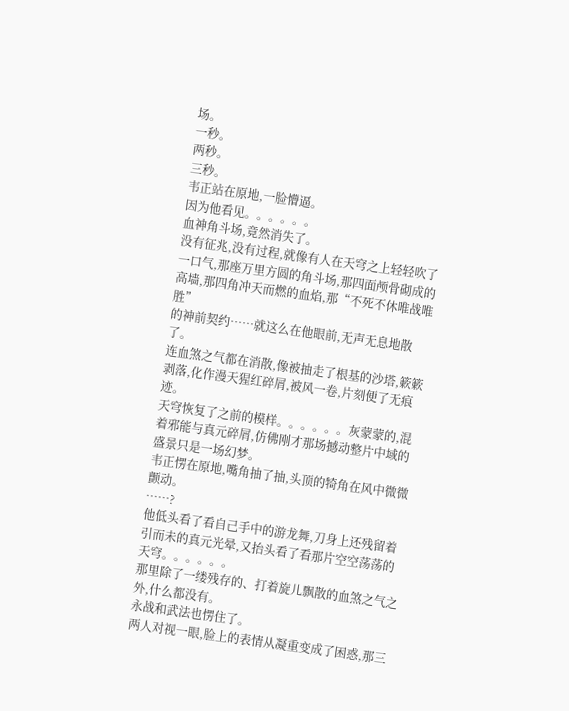场。
一秒。
两秒。
三秒。
韦正站在原地,一脸懵逼。
因为他看见。。。。。。
血神角斗场,竟然消失了。
没有征兆,没有过程,就像有人在天穹之上轻轻吹了一口气,那座万里方圆的角斗场,那四面颅骨砌成的高墙,那四角冲天而燃的血焰,那“不死不休唯战唯胜”
的神前契约……就这么在他眼前,无声无息地散了。
连血煞之气都在消散,像被抽走了根基的沙塔,簌簌剥落,化作漫天猩红碎屑,被风一卷,片刻便了无痕迹。
天穹恢复了之前的模样。。。。。。灰蒙蒙的,混着邪能与真元碎屑,仿佛刚才那场撼动整片中域的盛景只是一场幻梦。
韦正愣在原地,嘴角抽了抽,头顶的犄角在风中微微颤动。
……?
他低头看了看自己手中的游龙舞,刀身上还残留着引而未的真元光晕,又抬头看了看那片空空荡荡的天穹。。。。。。
那里除了一缕残存的、打着旋儿飘散的血煞之气之外,什么都没有。
永战和武法也愣住了。
两人对视一眼,脸上的表情从凝重变成了困惑,那三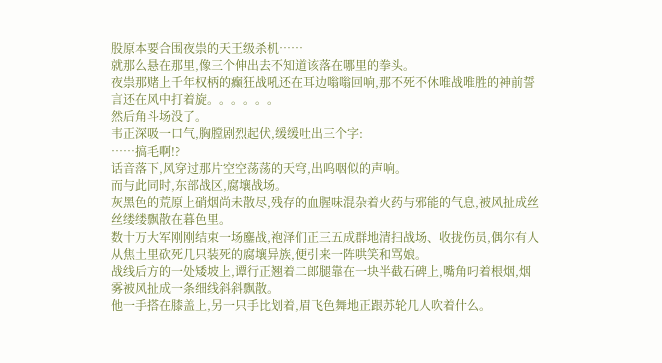股原本要合围夜祟的天王级杀机……
就那么悬在那里,像三个伸出去不知道该落在哪里的拳头。
夜祟那赌上千年权柄的癫狂战吼还在耳边嗡嗡回响,那不死不休唯战唯胜的神前誓言还在风中打着旋。。。。。。
然后角斗场没了。
韦正深吸一口气,胸膛剧烈起伏,缓缓吐出三个字:
……搞毛啊!?
话音落下,风穿过那片空空荡荡的天穹,出呜咽似的声响。
而与此同时,东部战区,腐壤战场。
灰黑色的荒原上硝烟尚未散尽,残存的血腥味混杂着火药与邪能的气息,被风扯成丝丝缕缕飘散在暮色里。
数十万大军刚刚结束一场鏖战,袍泽们正三五成群地清扫战场、收拢伤员,偶尔有人从焦土里砍死几只装死的腐壤异族,便引来一阵哄笑和骂娘。
战线后方的一处矮坡上,谭行正翘着二郎腿靠在一块半截石碑上,嘴角叼着根烟,烟雾被风扯成一条细线斜斜飘散。
他一手搭在膝盖上,另一只手比划着,眉飞色舞地正跟苏轮几人吹着什么。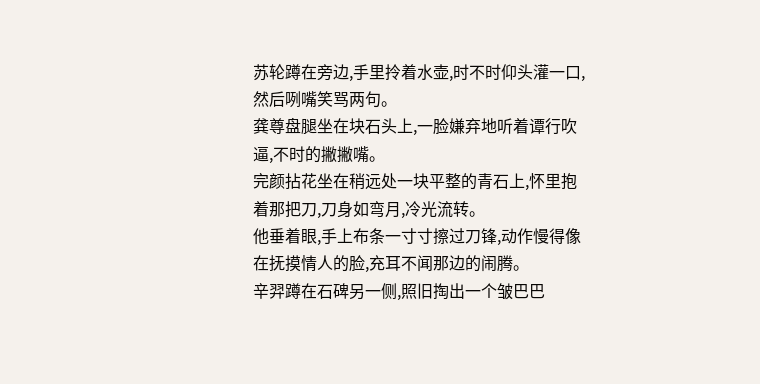苏轮蹲在旁边,手里拎着水壶,时不时仰头灌一口,然后咧嘴笑骂两句。
龚尊盘腿坐在块石头上,一脸嫌弃地听着谭行吹逼,不时的撇撇嘴。
完颜拈花坐在稍远处一块平整的青石上,怀里抱着那把刀,刀身如弯月,冷光流转。
他垂着眼,手上布条一寸寸擦过刀锋,动作慢得像在抚摸情人的脸,充耳不闻那边的闹腾。
辛羿蹲在石碑另一侧,照旧掏出一个皱巴巴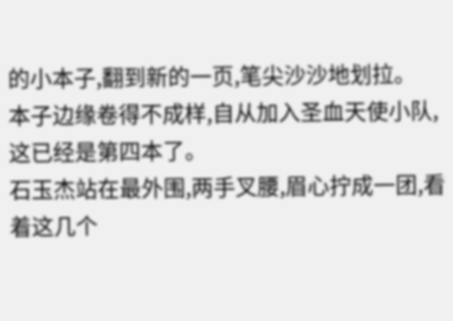的小本子,翻到新的一页,笔尖沙沙地划拉。
本子边缘卷得不成样,自从加入圣血天使小队,这已经是第四本了。
石玉杰站在最外围,两手叉腰,眉心拧成一团,看着这几个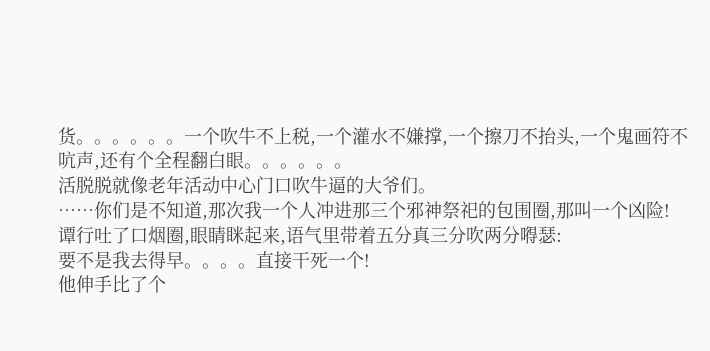货。。。。。。一个吹牛不上税,一个灌水不嫌撑,一个擦刀不抬头,一个鬼画符不吭声,还有个全程翻白眼。。。。。。
活脱脱就像老年活动中心门口吹牛逼的大爷们。
……你们是不知道,那次我一个人冲进那三个邪神祭祀的包围圈,那叫一个凶险!
谭行吐了口烟圈,眼睛眯起来,语气里带着五分真三分吹两分嘚瑟:
要不是我去得早。。。。直接干死一个!
他伸手比了个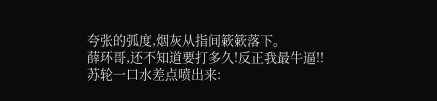夸张的弧度,烟灰从指间簌簌落下。
薛环哥,还不知道要打多久!反正我最牛逼!!
苏轮一口水差点喷出来: